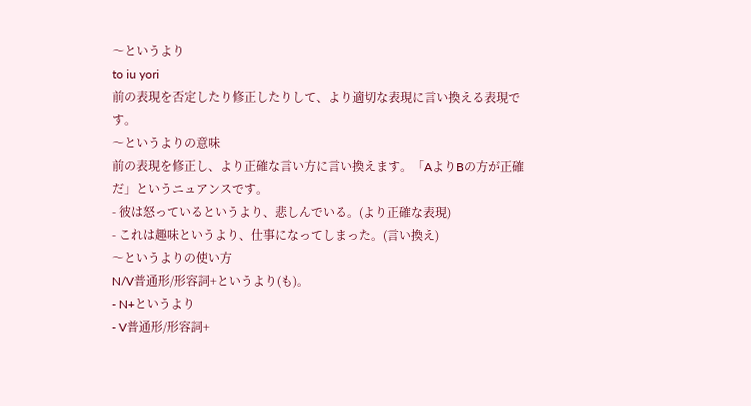〜というより
to iu yori
前の表現を否定したり修正したりして、より適切な表現に言い換える表現です。
〜というよりの意味
前の表現を修正し、より正確な言い方に言い換えます。「AよりBの方が正確だ」というニュアンスです。
- 彼は怒っているというより、悲しんでいる。(より正確な表現)
- これは趣味というより、仕事になってしまった。(言い換え)
〜というよりの使い方
N/V普通形/形容詞+というより(も)。
- N+というより
- V普通形/形容詞+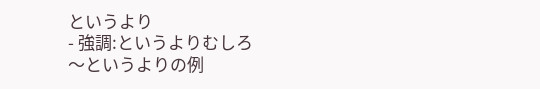というより
- 強調:というよりむしろ
〜というよりの例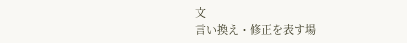文
言い換え・修正を表す場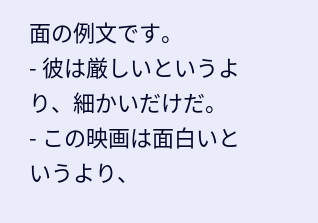面の例文です。
- 彼は厳しいというより、細かいだけだ。
- この映画は面白いというより、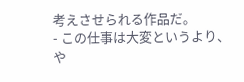考えさせられる作品だ。
- この仕事は大変というより、や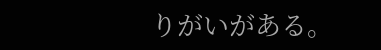りがいがある。